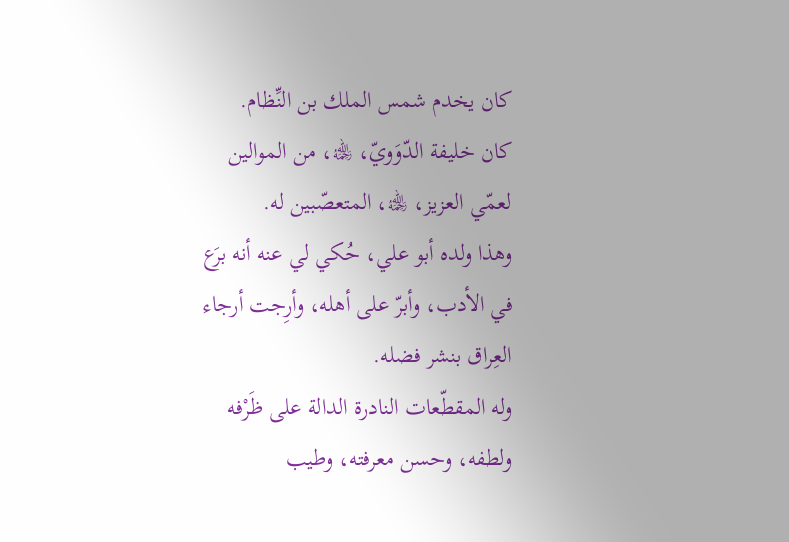كان يخدم شمس الملك بن النِّظام.
كان خليفة الدّوَويّ، ﵀، من الموالين لعمّي العزيز، ﵀، المتعصّبين له.
وهذا ولده أبو علي، حُكي لي عنه أنه برَع في الأدب، وأبرّ على أهله، وأرِجت أرجاء العِراق بنشر فضله.
وله المقطّعات النادرة الدالة على ظَرْفه ولطفه، وحسن معرفته، وطيب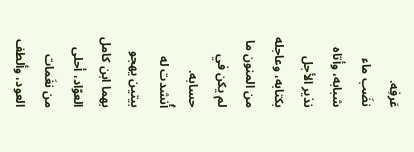عَرفِه.
نضَب ماء شبابه، وأتاه نذير الأجل بكتابه، وعاجله من المنون ما لم يكن في حسابه.
أُنشدت له بيتين يهجو بهما ابن كامل العوّاد، أحلى من نغَمات العود، وألطف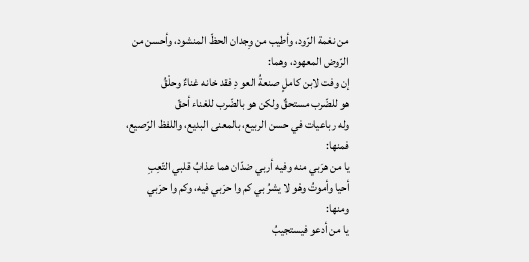من نغمة الرّود، وأطيب من وِجدان الحظّ المنشود، وأحسن من الرّوض المعهود، وهما:
إن وفت لابن كاملٍ صنعةُ العو دِ فقد خانه غناءٌ وحلْقُ
هو للضّرب مستحقٌ ولكن هو بالضّرب للغناء أحقّ
وله رباعيات في حسن الربيع، بالمعنى البديع، واللفظ الرّصيع، فمنها:
يا من هرَبي منه وفيه أربي ضدّان هما عذابُ قلبي التّعِبِ
أحيا وأموتُ وهْو لا يشرُ بي كم وا حرَبي فيه، وكم وا حرَبي
ومنها:
يا من أدعو فيستجيبُ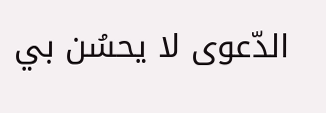الدّعوى لا يحسُن بي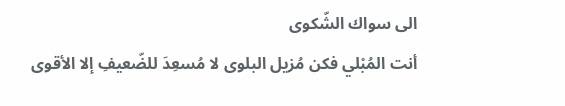الى سواك الشّكوى
أنت المُبْلي فكن مُزيل البلوى لا مُسعِدَ للضّعيفِ إلا الأقوى